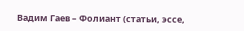Вадим Гаев – Фолиант (статьи, эссе,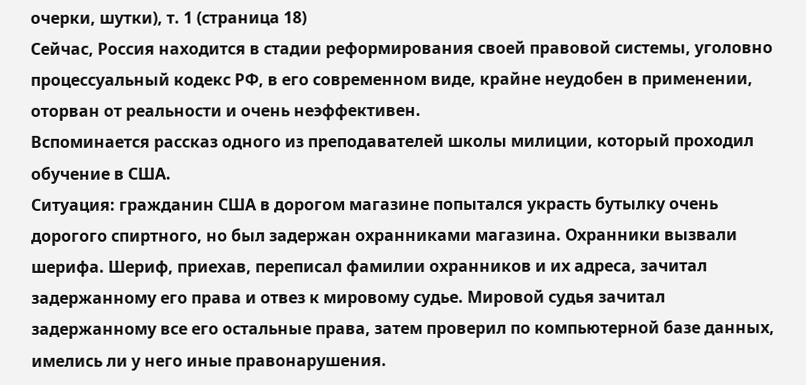очерки, шутки), т. 1 (страница 18)
Сейчас, Россия находится в стадии реформирования своей правовой системы, уголовно процессуальный кодекс РФ, в его современном виде, крайне неудобен в применении, оторван от реальности и очень неэффективен.
Вспоминается рассказ одного из преподавателей школы милиции, который проходил обучение в США.
Ситуация: гражданин США в дорогом магазине попытался украсть бутылку очень дорогого спиртного, но был задержан охранниками магазина. Охранники вызвали шерифа. Шериф, приехав, переписал фамилии охранников и их адреса, зачитал задержанному его права и отвез к мировому судье. Мировой судья зачитал задержанному все его остальные права, затем проверил по компьютерной базе данных, имелись ли у него иные правонарушения.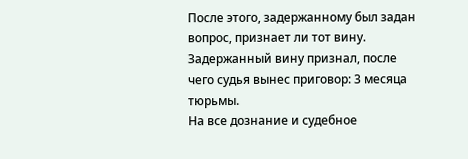После этого, задержанному был задан вопрос, признает ли тот вину. Задержанный вину признал, после чего судья вынес приговор: 3 месяца тюрьмы.
На все дознание и судебное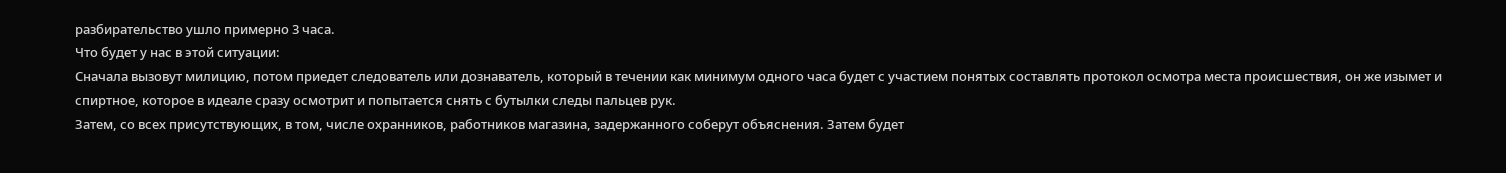разбирательство ушло примерно 3 часа.
Что будет у нас в этой ситуации:
Сначала вызовут милицию, потом приедет следователь или дознаватель, который в течении как минимум одного часа будет с участием понятых составлять протокол осмотра места происшествия, он же изымет и спиртное, которое в идеале сразу осмотрит и попытается снять с бутылки следы пальцев рук.
Затем, со всех присутствующих, в том, числе охранников, работников магазина, задержанного соберут объяснения. Затем будет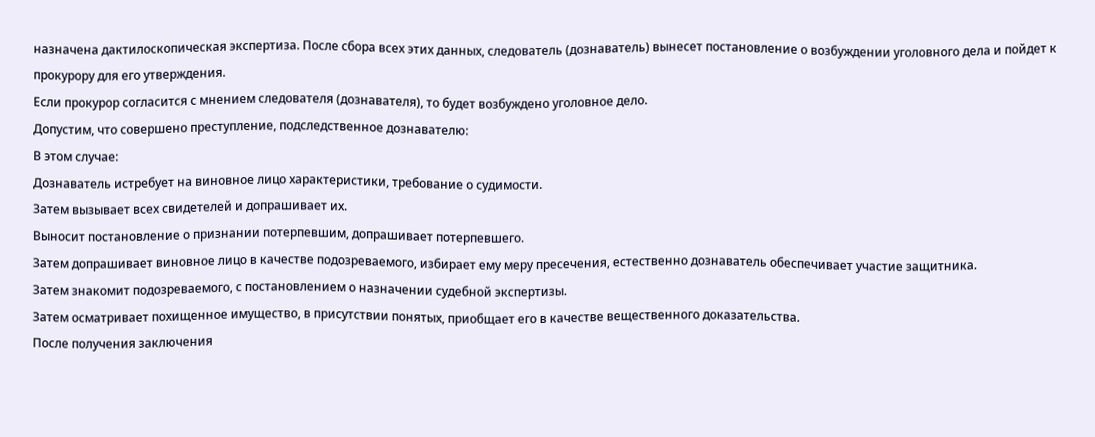назначена дактилоскопическая экспертиза. После сбора всех этих данных, следователь (дознаватель) вынесет постановление о возбуждении уголовного дела и пойдет к прокурору для его утверждения.
Если прокурор согласится с мнением следователя (дознавателя), то будет возбуждено уголовное дело.
Допустим, что совершено преступление, подследственное дознавателю:
В этом случае:
Дознаватель истребует на виновное лицо характеристики, требование о судимости.
Затем вызывает всех свидетелей и допрашивает их.
Выносит постановление о признании потерпевшим, допрашивает потерпевшего.
Затем допрашивает виновное лицо в качестве подозреваемого, избирает ему меру пресечения, естественно дознаватель обеспечивает участие защитника.
Затем знакомит подозреваемого, с постановлением о назначении судебной экспертизы.
Затем осматривает похищенное имущество, в присутствии понятых, приобщает его в качестве вещественного доказательства.
После получения заключения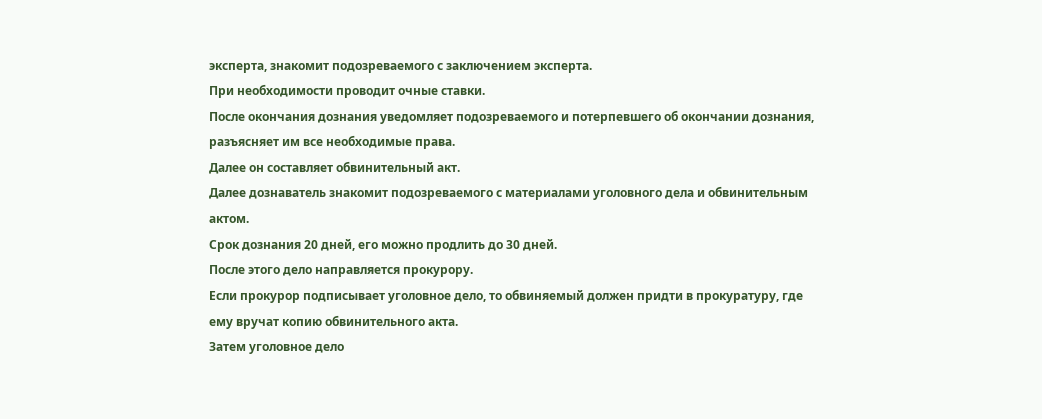эксперта, знакомит подозреваемого с заключением эксперта.
При необходимости проводит очные ставки.
После окончания дознания уведомляет подозреваемого и потерпевшего об окончании дознания, разъясняет им все необходимые права.
Далее он составляет обвинительный акт.
Далее дознаватель знакомит подозреваемого с материалами уголовного дела и обвинительным актом.
Срок дознания 20 дней, его можно продлить до 30 дней.
После этого дело направляется прокурору.
Если прокурор подписывает уголовное дело, то обвиняемый должен придти в прокуратуру, где ему вручат копию обвинительного акта.
Затем уголовное дело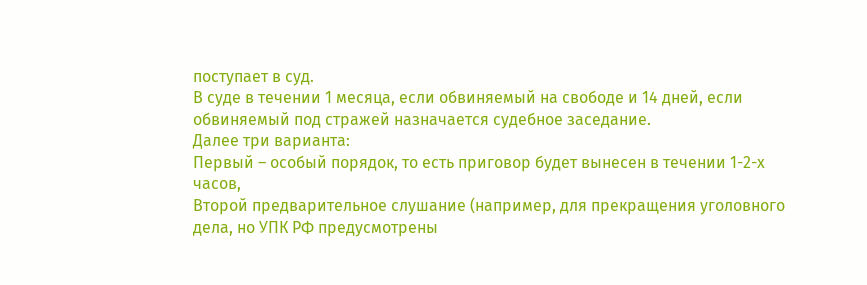поступает в суд.
В суде в течении 1 месяца, если обвиняемый на свободе и 14 дней, если обвиняемый под стражей назначается судебное заседание.
Далее три варианта:
Первый – особый порядок, то есть приговор будет вынесен в течении 1-2-х часов,
Второй предварительное слушание (например, для прекращения уголовного дела, но УПК РФ предусмотрены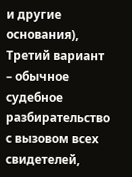и другие основания),
Третий вариант – обычное судебное разбирательство с вызовом всех свидетелей,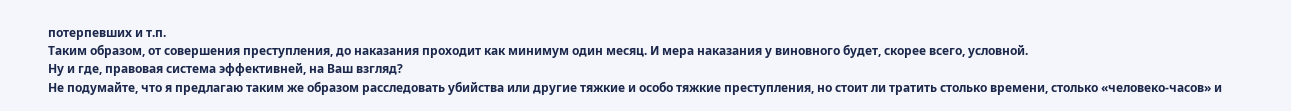потерпевших и т.п.
Таким образом, от совершения преступления, до наказания проходит как минимум один месяц. И мера наказания у виновного будет, скорее всего, условной.
Ну и где, правовая система эффективней, на Ваш взгляд?
Не подумайте, что я предлагаю таким же образом расследовать убийства или другие тяжкие и особо тяжкие преступления, но стоит ли тратить столько времени, столько «человеко-часов» и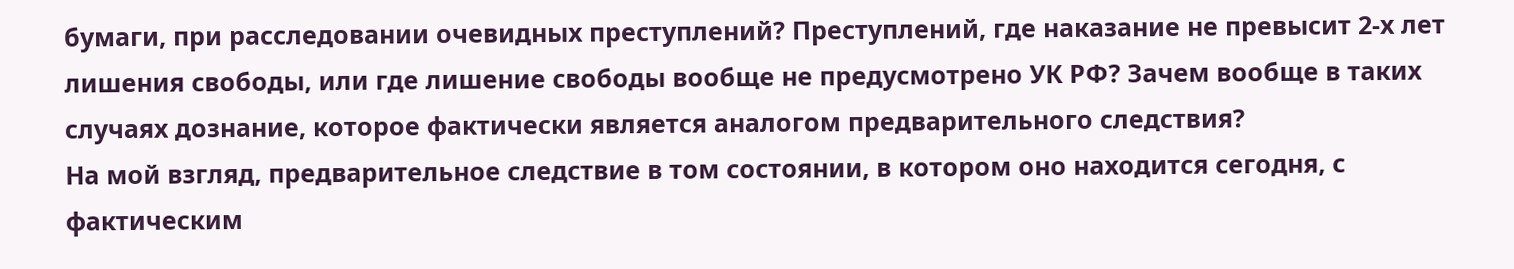бумаги, при расследовании очевидных преступлений? Преступлений, где наказание не превысит 2-х лет лишения свободы, или где лишение свободы вообще не предусмотрено УК РФ? Зачем вообще в таких случаях дознание, которое фактически является аналогом предварительного следствия?
На мой взгляд, предварительное следствие в том состоянии, в котором оно находится сегодня, с фактическим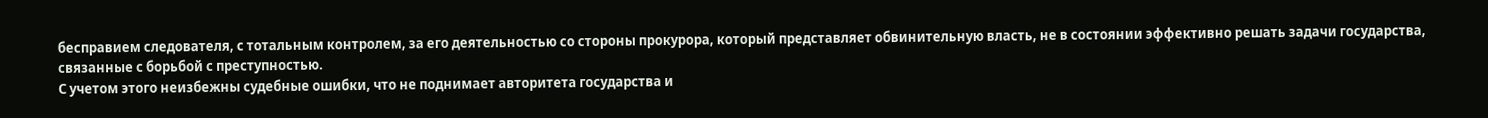бесправием следователя, с тотальным контролем, за его деятельностью со стороны прокурора, который представляет обвинительную власть, не в состоянии эффективно решать задачи государства, связанные с борьбой с преступностью.
С учетом этого неизбежны судебные ошибки, что не поднимает авторитета государства и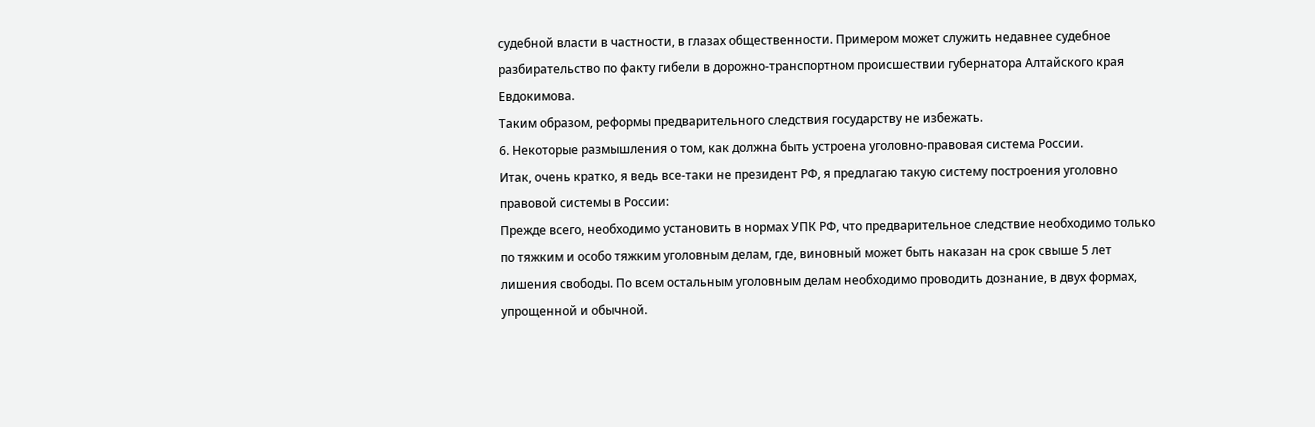судебной власти в частности, в глазах общественности. Примером может служить недавнее судебное разбирательство по факту гибели в дорожно-транспортном происшествии губернатора Алтайского края Евдокимова.
Таким образом, реформы предварительного следствия государству не избежать.
6. Некоторые размышления о том, как должна быть устроена уголовно-правовая система России.
Итак, очень кратко, я ведь все-таки не президент РФ, я предлагаю такую систему построения уголовно правовой системы в России:
Прежде всего, необходимо установить в нормах УПК РФ, что предварительное следствие необходимо только по тяжким и особо тяжким уголовным делам, где, виновный может быть наказан на срок свыше 5 лет лишения свободы. По всем остальным уголовным делам необходимо проводить дознание, в двух формах, упрощенной и обычной.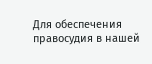Для обеспечения правосудия в нашей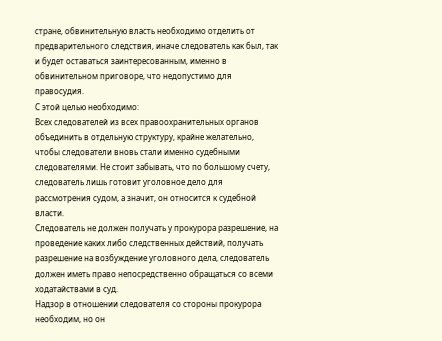стране, обвинительную власть необходимо отделить от предварительного следствия, иначе следователь как был, так и будет оставаться заинтересованным, именно в обвинительном приговоре, что недопустимо для правосудия.
С этой целью необходимо:
Всех следователей из всех правоохранительных органов объединить в отдельную структуру, крайне желательно, чтобы следователи вновь стали именно судебными следователями. Не стоит забывать, что по большому счету, следователь лишь готовит уголовное дело для рассмотрения судом, а значит, он относится к судебной власти.
Следователь не должен получать у прокурора разрешение, на проведение каких либо следственных действий, получать разрешение на возбуждение уголовного дела, следователь должен иметь право непосредственно обращаться со всеми ходатайствами в суд.
Надзор в отношении следователя со стороны прокурора необходим, но он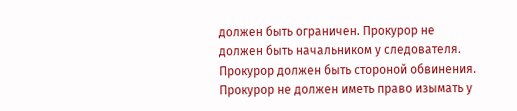должен быть ограничен. Прокурор не должен быть начальником у следователя. Прокурор должен быть стороной обвинения.
Прокурор не должен иметь право изымать у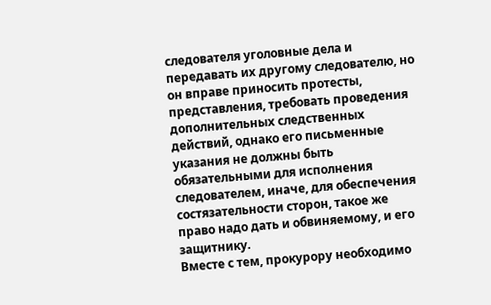следователя уголовные дела и передавать их другому следователю, но он вправе приносить протесты, представления, требовать проведения дополнительных следственных действий, однако его письменные указания не должны быть обязательными для исполнения следователем, иначе, для обеспечения состязательности сторон, такое же право надо дать и обвиняемому, и его защитнику.
Вместе с тем, прокурору необходимо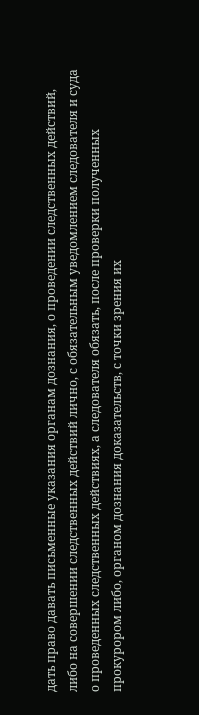дать право давать письменные указания органам дознания, о проведении следственных действий, либо на совершении следственных действий лично, с обязательным уведомлением следователя и суда о проведенных следственных действиях, а следователя обязать, после проверки полученных прокурором либо, органом дознания доказательств, с точки зрения их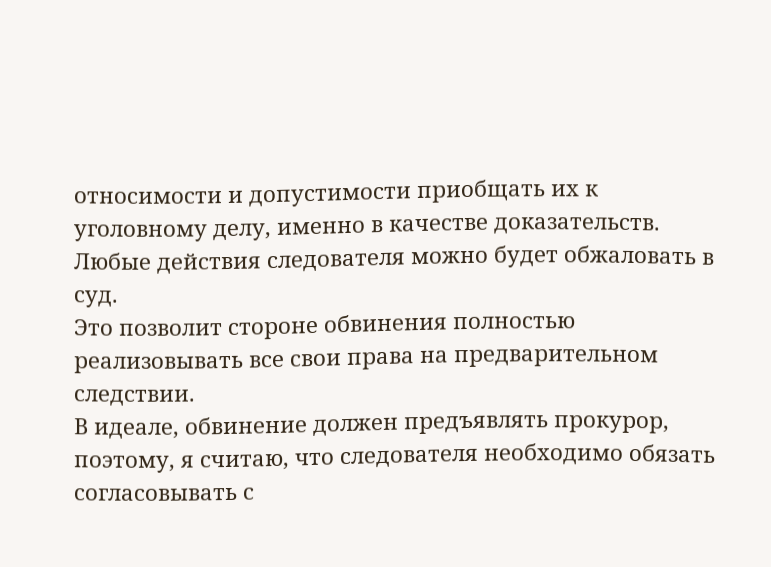относимости и допустимости приобщать их к уголовному делу, именно в качестве доказательств. Любые действия следователя можно будет обжаловать в суд.
Это позволит стороне обвинения полностью реализовывать все свои права на предварительном следствии.
В идеале, обвинение должен предъявлять прокурор, поэтому, я считаю, что следователя необходимо обязать согласовывать с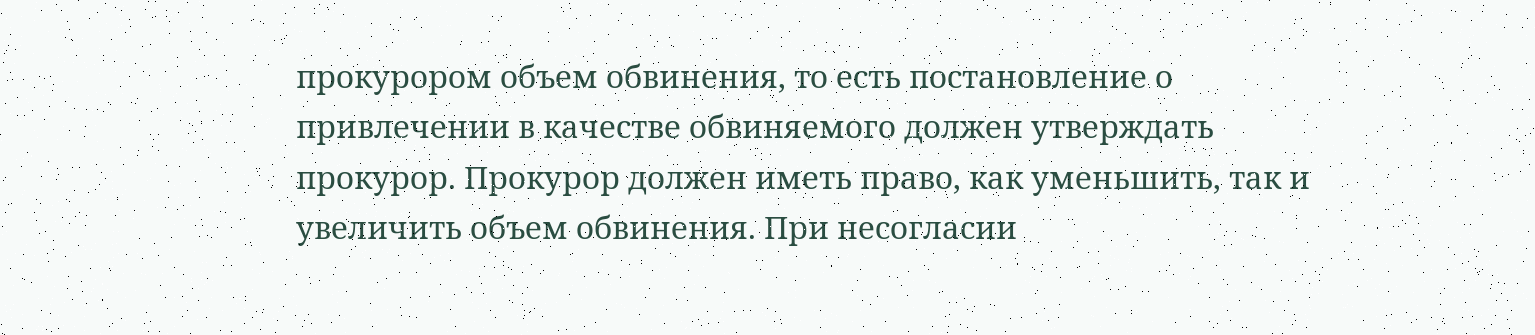прокурором объем обвинения, то есть постановление о привлечении в качестве обвиняемого должен утверждать прокурор. Прокурор должен иметь право, как уменьшить, так и увеличить объем обвинения. При несогласии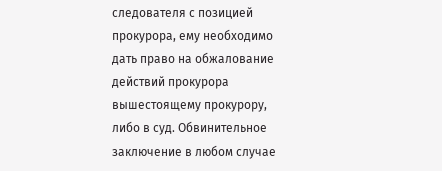следователя с позицией прокурора, ему необходимо дать право на обжалование действий прокурора вышестоящему прокурору, либо в суд. Обвинительное заключение в любом случае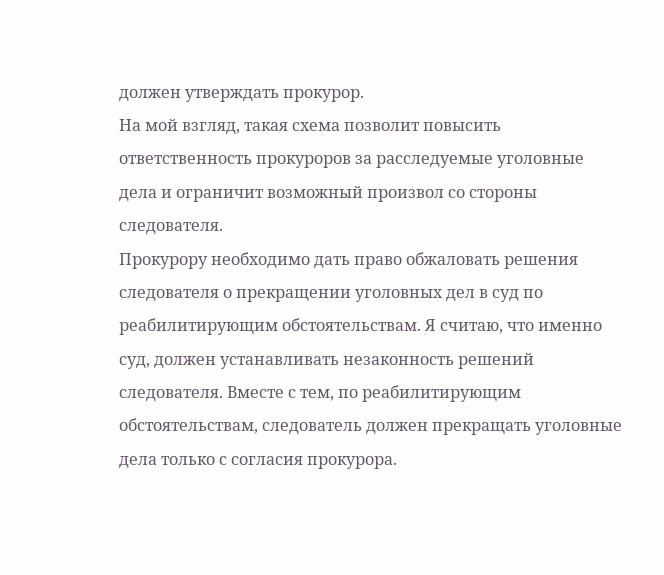должен утверждать прокурор.
На мой взгляд, такая схема позволит повысить ответственность прокуроров за расследуемые уголовные дела и ограничит возможный произвол со стороны следователя.
Прокурору необходимо дать право обжаловать решения следователя о прекращении уголовных дел в суд по реабилитирующим обстоятельствам. Я считаю, что именно суд, должен устанавливать незаконность решений следователя. Вместе с тем, по реабилитирующим обстоятельствам, следователь должен прекращать уголовные дела только с согласия прокурора.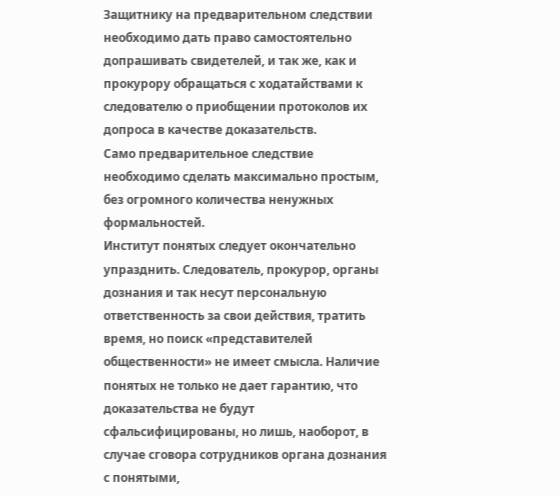Защитнику на предварительном следствии необходимо дать право самостоятельно допрашивать свидетелей, и так же, как и прокурору обращаться с ходатайствами к следователю о приобщении протоколов их допроса в качестве доказательств.
Само предварительное следствие необходимо сделать максимально простым, без огромного количества ненужных формальностей.
Институт понятых следует окончательно упразднить. Следователь, прокурор, органы дознания и так несут персональную ответственность за свои действия, тратить время, но поиск «представителей общественности» не имеет смысла. Наличие понятых не только не дает гарантию, что доказательства не будут сфальсифицированы, но лишь, наоборот, в случае сговора сотрудников органа дознания с понятыми,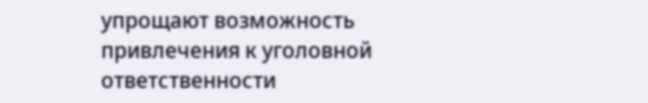упрощают возможность привлечения к уголовной ответственности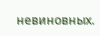невиновных.